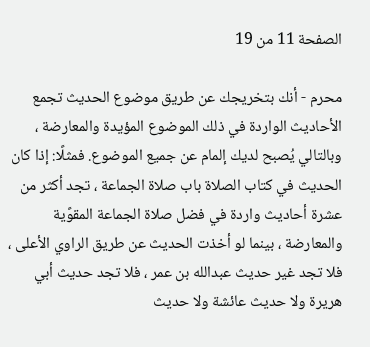الصفحة 11 من 19

محرم - أنك بتخريجك عن طريق موضوع الحديث تجمع الأحاديث الواردة في ذلك الموضوع المؤيدة والمعارضة ، وبالتالي يُصبح لديك إلمام عن جميع الموضوع. فمثلًا: إذا كان الحديث في كتاب الصلاة باب صلاة الجماعة ، تجد أكثر من عشرة أحاديث واردة في فضل صلاة الجماعة المقوًية والمعارضة ، بينما لو أخذت الحديث عن طريق الراوي الأعلى ، فلا تجد غير حديث عبدالله بن عمر ، فلا تجد حديث أبي هريرة ولا حديث عائشة ولا حديث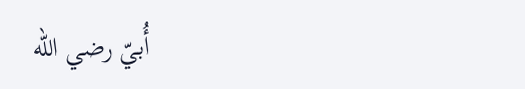أُبيّ رضي الله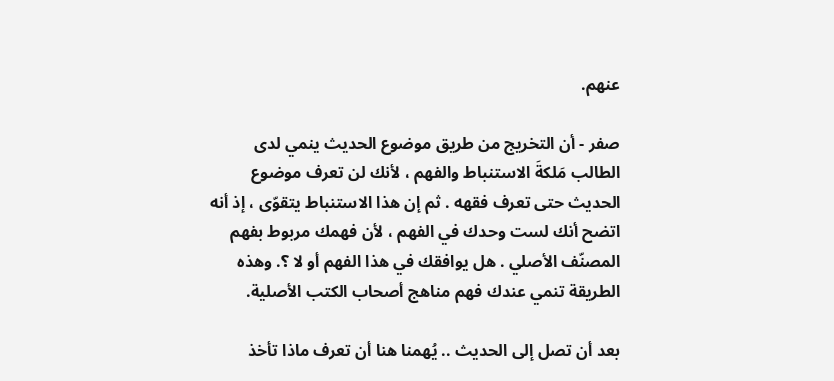عنهم.

صفر - أن التخريج من طريق موضوع الحديث ينمي لدى الطالب مَلكةَ الاستنباط والفهم ، لأنك لن تعرف موضوع الحديث حتى تعرف فقهه . ثم إن هذا الاستنباط يتقوّى ، إذ أنه اتضح أنك لست وحدك في الفهم ، لأن فهمك مربوط بفهم المصنّف الأصلي . هل يوافقك في هذا الفهم أو لا ؟. وهذه الطريقة تنمي عندك فهم مناهج أصحاب الكتب الأصلية.

بعد أن تصل إلى الحديث .. يُهمنا هنا أن تعرف ماذا تأخذ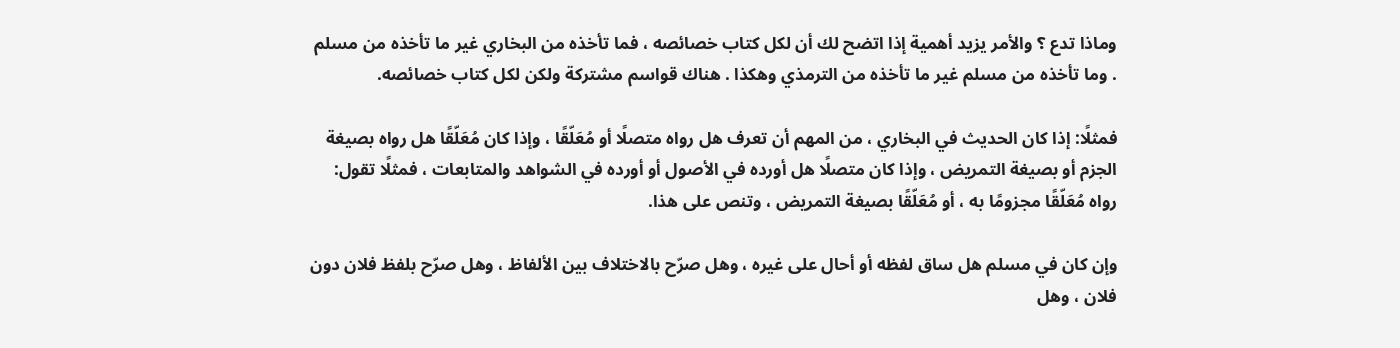وماذا تدع ؟ والأمر يزيد أهمية إذا اتضح لك أن لكل كتاب خصائصه ، فما تأخذه من البخاري غير ما تأخذه من مسلم . وما تأخذه من مسلم غير ما تأخذه من الترمذي وهكذا . هناك قواسم مشتركة ولكن لكل كتاب خصائصه.

فمثلًا: إذا كان الحديث في البخاري ، من المهم أن تعرف هل رواه متصلًا أو مُعَلّقًا ، وإذا كان مُعَلّقًا هل رواه بصيغة الجزم أو بصيغة التمريض ، وإذا كان متصلًا هل أورده في الأصول أو أورده في الشواهد والمتابعات ، فمثلًا تقول: رواه مُعَلّقًا مجزومًا به ، أو مُعَلّقًا بصيغة التمريض ، وتنص على هذا.

وإن كان في مسلم هل ساق لفظه أو أحال على غيره ، وهل صرّح بالاختلاف بين الألفاظ ، وهل صرّح بلفظ فلان دون فلان ، وهل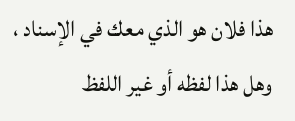هذا فلان هو الذي معك في الإسناد ، وهل هذا لفظه أو غير اللفظ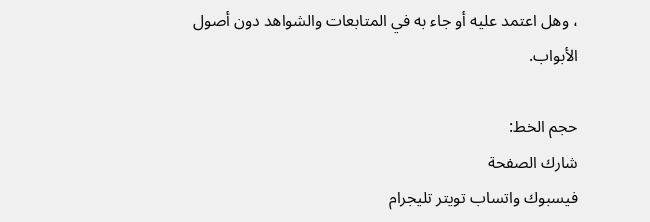، وهل اعتمد عليه أو جاء به في المتابعات والشواهد دون أصول الأبواب.

حجم الخط:
شارك الصفحة
فيسبوك واتساب تويتر تليجرام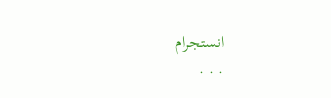انستجرام
. . .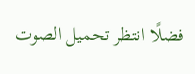فضلًا انتظر تحميل الصوت